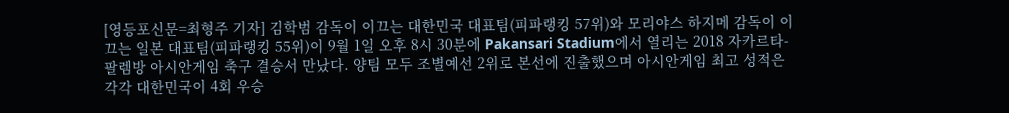[영등포신문=최형주 기자] 김학범 감독이 이끄는 대한민국 대표팀(피파랭킹 57위)와 모리야스 하지메 감독이 이끄는 일본 대표팀(피파랭킹 55위)이 9월 1일 오후 8시 30분에 Pakansari Stadium에서 열리는 2018 자카르타-팔렘방 아시안게임 축구 결승서 만났다. 양팀 모두 조별예선 2위로 본선에 진출했으며 아시안게임 최고 성적은 각각 대한민국이 4회 우승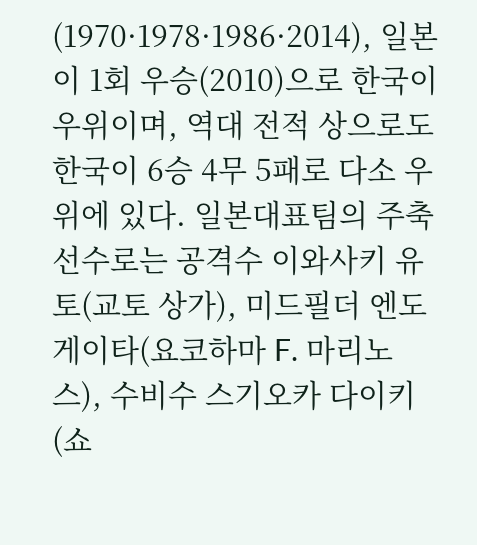(1970·1978·1986·2014), 일본이 1회 우승(2010)으로 한국이 우위이며, 역대 전적 상으로도 한국이 6승 4무 5패로 다소 우위에 있다. 일본대표팀의 주축선수로는 공격수 이와사키 유토(교토 상가), 미드필더 엔도 게이타(요코하마 F. 마리노스), 수비수 스기오카 다이키(쇼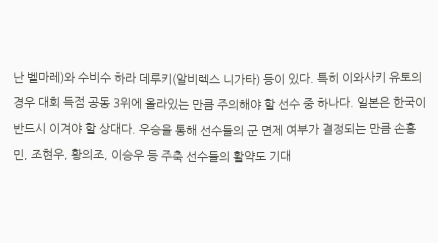난 벨마레)와 수비수 하라 데루키(알비렉스 니가타) 등이 있다. 특히 이와사키 유토의 경우 대회 득점 공동 3위에 올라있는 만큼 주의해야 할 선수 중 하나다. 일본은 한국이 반드시 이겨야 할 상대다. 우승을 통해 선수들의 군 면제 여부가 결정되는 만큼 손흥민, 조현우, 황의조, 이승우 등 주축 선수들의 활약도 기대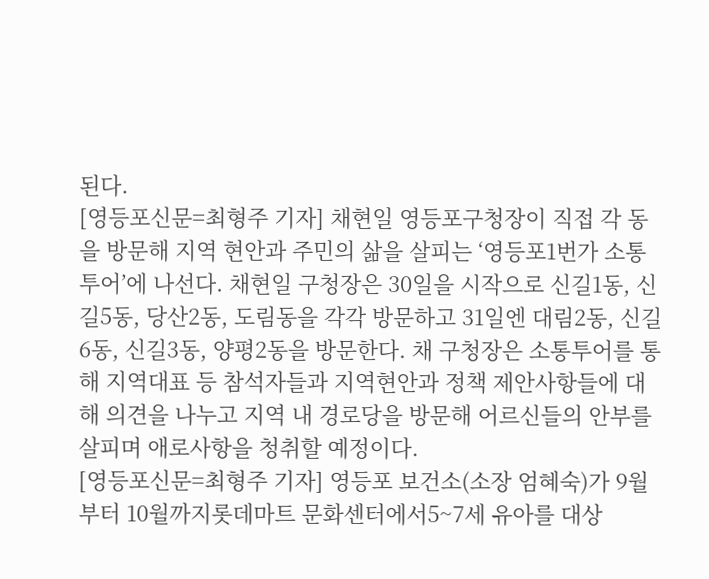된다.
[영등포신문=최형주 기자] 채현일 영등포구청장이 직접 각 동을 방문해 지역 현안과 주민의 삶을 살피는 ‘영등포1번가 소통투어’에 나선다. 채현일 구청장은 30일을 시작으로 신길1동, 신길5동, 당산2동, 도림동을 각각 방문하고 31일엔 대림2동, 신길6동, 신길3동, 양평2동을 방문한다. 채 구청장은 소통투어를 통해 지역대표 등 참석자들과 지역현안과 정책 제안사항들에 대해 의견을 나누고 지역 내 경로당을 방문해 어르신들의 안부를 살피며 애로사항을 청취할 예정이다.
[영등포신문=최형주 기자] 영등포 보건소(소장 엄혜숙)가 9월부터 10월까지롯데마트 문화센터에서5~7세 유아를 대상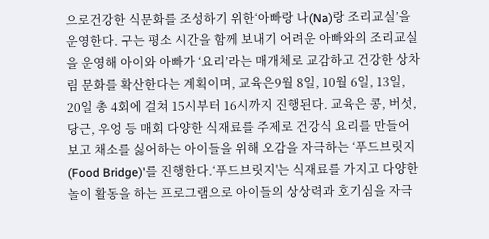으로건강한 식문화를 조성하기 위한‘아빠랑 나(Na)랑 조리교실’을 운영한다. 구는 평소 시간을 함께 보내기 어려운 아빠와의 조리교실을 운영해 아이와 아빠가 ‘요리’라는 매개체로 교감하고 건강한 상차림 문화를 확산한다는 계획이며, 교육은9월 8일, 10월 6일, 13일, 20일 총 4회에 걸쳐 15시부터 16시까지 진행된다. 교육은 콩, 버섯, 당근, 우엉 등 매회 다양한 식재료를 주제로 건강식 요리를 만들어 보고 채소를 싫어하는 아이들을 위해 오감을 자극하는 ‘푸드브릿지(Food Bridge)'를 진행한다.‘푸드브릿지'는 식재료를 가지고 다양한 놀이 활동을 하는 프로그램으로 아이들의 상상력과 호기심을 자극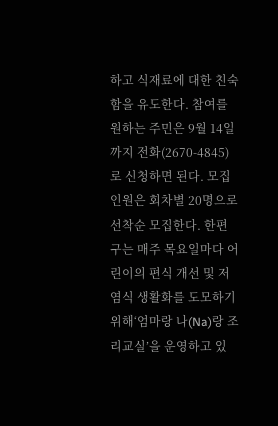하고 식재료에 대한 친숙함을 유도한다. 참여를 원하는 주민은 9월 14일까지 전화(2670-4845)로 신청하면 된다. 모집 인원은 회차별 20명으로 선착순 모집한다. 한편 구는 매주 목요일마다 어린이의 편식 개선 및 저염식 생활화를 도모하기 위해‘엄마랑 나(Na)랑 조리교실’을 운영하고 있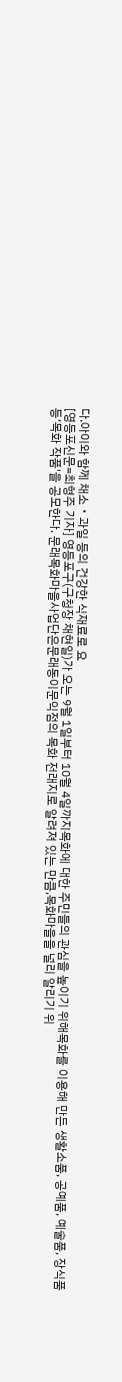다.아이와 함께 채소‧과일 등의 건강한 식재료로 요
[영등포신문=최형주 기자] 영등포구(구청장 채현일)가 오는 9월 1일부터 10월 4일까지목화에 대한 주민들의 관심을 높이기 위해목화를 이용해 만든 생활소품, 공예품, 예술품, 장식품 등‘목화 작품'을 공모한다. 문래목화마을사업단은문래동이문익점의 목화 전래지로 알려져 있는 만큼,목화마을을 널리 알리기 위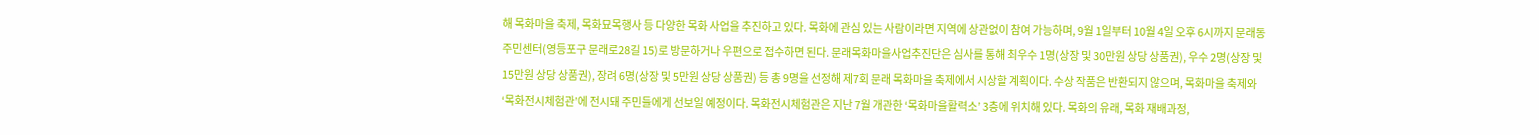해 목화마을 축제, 목화묘목행사 등 다양한 목화 사업을 추진하고 있다. 목화에 관심 있는 사람이라면 지역에 상관없이 참여 가능하며, 9월 1일부터 10월 4일 오후 6시까지 문래동주민센터(영등포구 문래로28길 15)로 방문하거나 우편으로 접수하면 된다. 문래목화마을사업추진단은 심사를 통해 최우수 1명(상장 및 30만원 상당 상품권), 우수 2명(상장 및 15만원 상당 상품권), 장려 6명(상장 및 5만원 상당 상품권) 등 총 9명을 선정해 제7회 문래 목화마을 축제에서 시상할 계획이다. 수상 작품은 반환되지 않으며, 목화마을 축제와 ‘목화전시체험관’에 전시돼 주민들에게 선보일 예정이다. 목화전시체험관은 지난 7월 개관한 ‘목화마을활력소’ 3층에 위치해 있다. 목화의 유래, 목화 재배과정,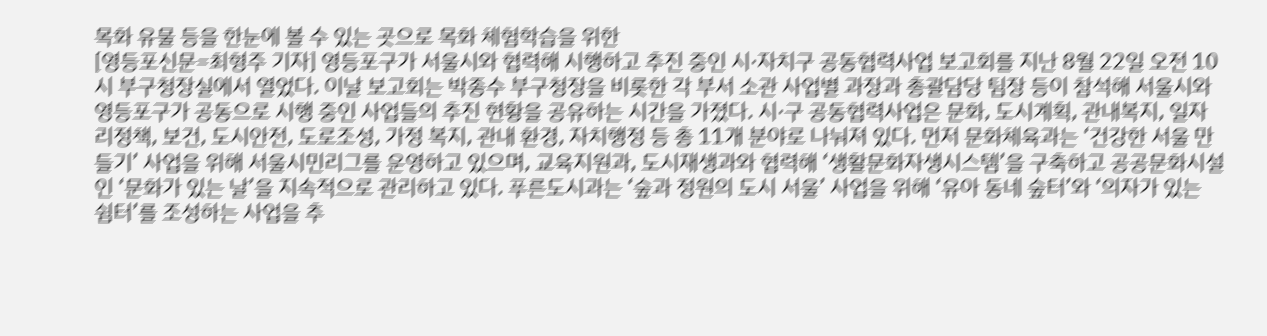목화 유물 등을 한눈에 볼 수 있는 곳으로 목화 체험학습을 위한
[영등포신문=최형주 기자] 영등포구가 서울시와 협력해 시행하고 추진 중인 시·자치구 공동협력사업 보고회를 지난 8월 22일 오전 10시 부구청장실에서 열었다. 이날 보고회는 박종수 부구청장을 비롯한 각 부서 소관 사업별 과장과 총괄담당 팀장 등이 참석해 서울시와 영등포구가 공동으로 시행 중인 사업들의 추진 현황을 공유하는 시간을 가졌다. 시·구 공동협력사업은 문화, 도시계획, 관내복지, 일자리정책, 보건, 도시안전, 도로조성, 가정 복지, 관내 환경, 자치행정 등 총 11개 분야로 나눠져 있다. 먼저 문화체육과는 ‘건강한 서울 만들기’ 사업을 위해 서울시민리그를 운영하고 있으며, 교육지원과, 도시재생과와 협력해 ‘생활문화자생시스템’을 구축하고 공공문화시설인 ‘문화가 있는 날’을 지속적으로 관리하고 있다. 푸른도시과는 ‘숲과 정원의 도시 서울’ 사업을 위해 ‘유아 동네 숲터’와 ‘의자가 있는 쉼터’를 조성하는 사업을 추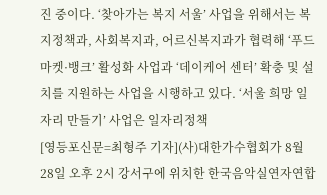진 중이다. ‘찾아가는 복지 서울’ 사업을 위해서는 복지정책과, 사회복지과, 어르신복지과가 협력해 ‘푸드마켓·뱅크’ 활성화 사업과 ‘데이케어 센터’ 확충 및 설치를 지원하는 사업을 시행하고 있다. ‘서울 희망 일자리 만들기’ 사업은 일자리정책
[영등포신문=최형주 기자](사)대한가수협회가 8월 28일 오후 2시 강서구에 위치한 한국음악실연자연합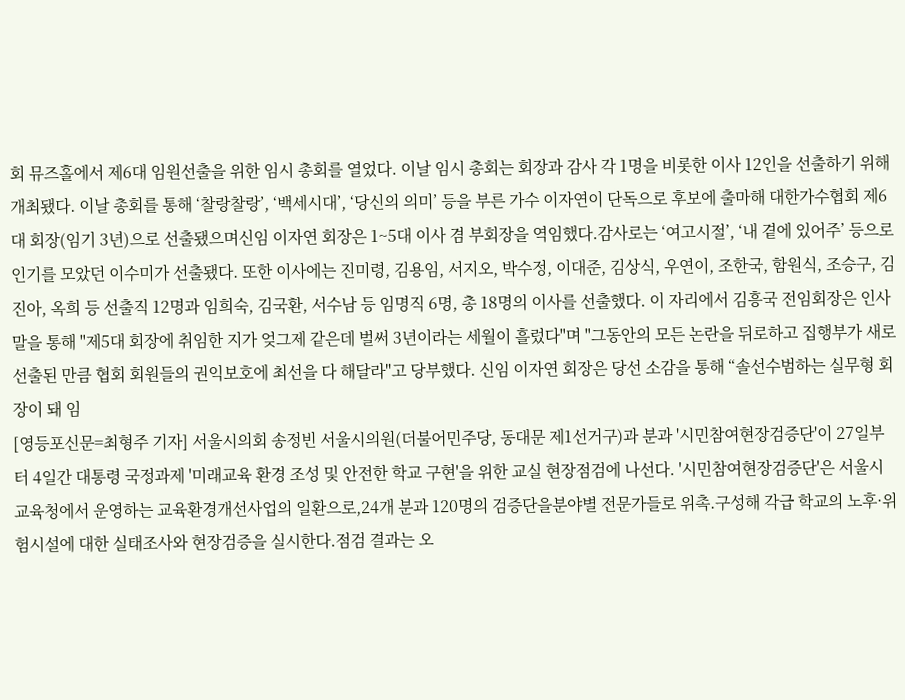회 뮤즈홀에서 제6대 임원선출을 위한 임시 총회를 열었다. 이날 임시 총회는 회장과 감사 각 1명을 비롯한 이사 12인을 선출하기 위해 개최됐다. 이날 총회를 통해 ‘찰랑찰랑’, ‘백세시대’, ‘당신의 의미’ 등을 부른 가수 이자연이 단독으로 후보에 출마해 대한가수협회 제6대 회장(임기 3년)으로 선출됐으며신임 이자연 회장은 1~5대 이사 겸 부회장을 역임했다.감사로는 ‘여고시절’, ‘내 곁에 있어주’ 등으로 인기를 모았던 이수미가 선출됐다. 또한 이사에는 진미령, 김용임, 서지오, 박수정, 이대준, 김상식, 우연이, 조한국, 함원식, 조승구, 김진아, 옥희 등 선출직 12명과 임희숙, 김국환, 서수남 등 임명직 6명, 총 18명의 이사를 선출했다. 이 자리에서 김흥국 전임회장은 인사말을 통해 "제5대 회장에 취임한 지가 엊그제 같은데 벌써 3년이라는 세월이 흘렀다"며 "그동안의 모든 논란을 뒤로하고 집행부가 새로 선출된 만큼 협회 회원들의 권익보호에 최선을 다 해달라"고 당부했다. 신임 이자연 회장은 당선 소감을 통해 “솔선수범하는 실무형 회장이 돼 임
[영등포신문=최형주 기자] 서울시의회 송정빈 서울시의원(더불어민주당, 동대문 제1선거구)과 분과 '시민참여현장검증단'이 27일부터 4일간 대통령 국정과제 '미래교육 환경 조성 및 안전한 학교 구현'을 위한 교실 현장점검에 나선다. '시민참여현장검증단'은 서울시 교육청에서 운영하는 교육환경개선사업의 일환으로,24개 분과 120명의 검증단을분야별 전문가들로 위촉.구성해 각급 학교의 노후·위험시설에 대한 실태조사와 현장검증을 실시한다.점검 결과는 오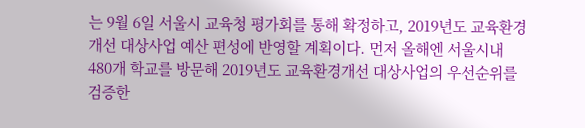는 9월 6일 서울시 교육청 평가회를 통해 확정하고, 2019년도 교육환경개선 대상사업 예산 편성에 반영할 계획이다. 먼저 올해엔 서울시내 480개 학교를 방문해 2019년도 교육환경개선 대상사업의 우선순위를 검증한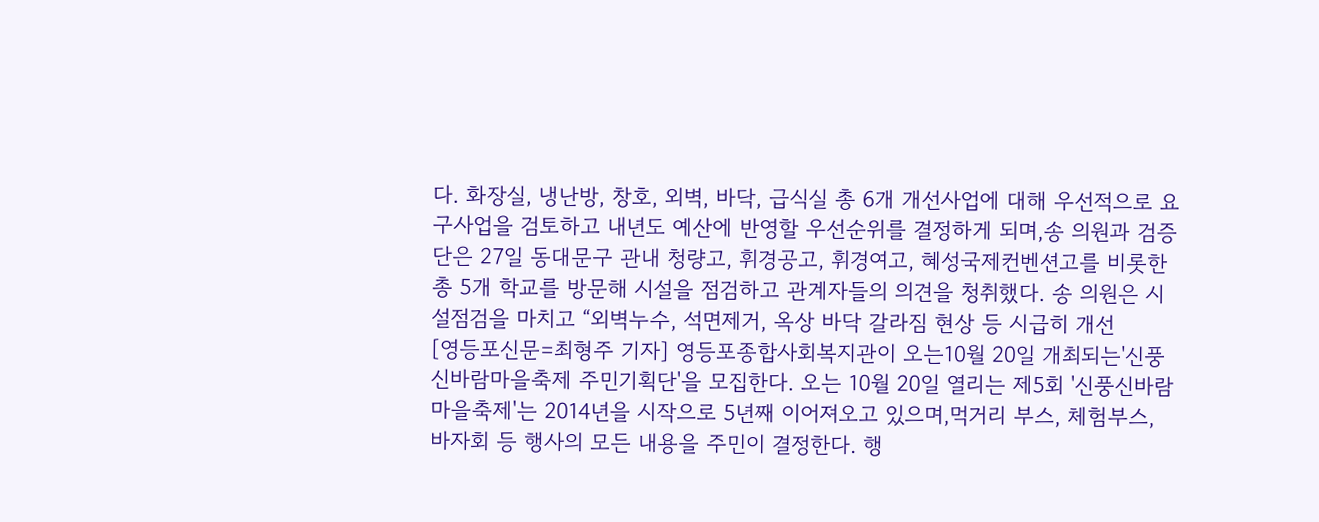다. 화장실, 냉난방, 창호, 외벽, 바닥, 급식실 총 6개 개선사업에 대해 우선적으로 요구사업을 검토하고 내년도 예산에 반영할 우선순위를 결정하게 되며,송 의원과 검증단은 27일 동대문구 관내 청량고, 휘경공고, 휘경여고, 혜성국제컨벤션고를 비롯한 총 5개 학교를 방문해 시설을 점검하고 관계자들의 의견을 청취했다. 송 의원은 시설점검을 마치고 “외벽누수, 석면제거, 옥상 바닥 갈라짐 현상 등 시급히 개선
[영등포신문=최형주 기자] 영등포종합사회복지관이 오는10월 20일 개최되는'신풍신바람마을축제 주민기획단'을 모집한다. 오는 10월 20일 열리는 제5회 '신풍신바람마을축제'는 2014년을 시작으로 5년째 이어져오고 있으며,먹거리 부스, 체험부스, 바자회 등 행사의 모든 내용을 주민이 결정한다. 행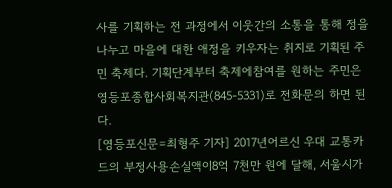사를 기획하는 전 과정에서 이웃간의 소통을 통해 정을 나누고 마을에 대한 애정을 키우자는 취지로 기획된 주민 축제다. 기획단계부터 축제에참여를 원하는 주민은 영등포종합사회복지관(845-5331)로 전화문의 하면 된다.
[영등포신문=최형주 기자] 2017년어르신 우대 교통카드의 부정사용손실액이8억 7천만 원에 달해, 서울시가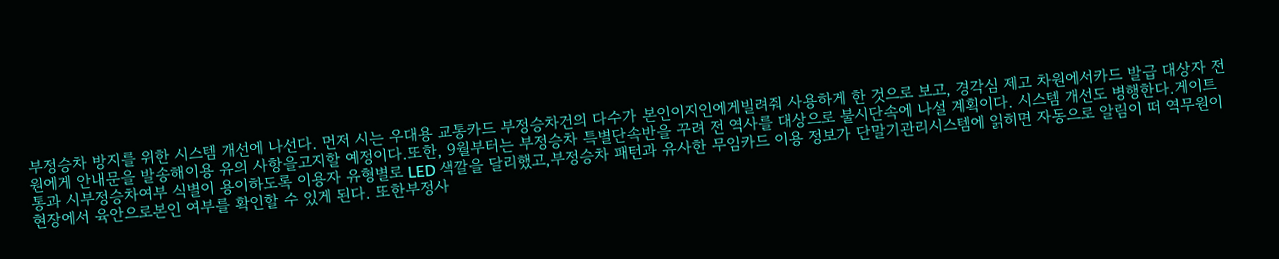부정승차 방지를 위한 시스템 개선에 나선다. 먼저 시는 우대용 교통카드 부정승차건의 다수가 본인이지인에게빌려줘 사용하게 한 것으로 보고, 경각심 제고 차원에서카드 발급 대상자 전원에게 안내문을 발송해이용 유의 사항을고지할 예정이다.또한, 9월부터는 부정승차 특별단속반을 꾸려 전 역사를 대상으로 불시단속에 나설 계획이다. 시스템 개선도 병행한다.게이트 통과 시부정승차여부 식별이 용이하도록 이용자 유형별로 LED 색깔을 달리했고,부정승차 패턴과 유사한 무임카드 이용 정보가 단말기관리시스템에 읽히면 자동으로 알림이 떠 역무원이 현장에서 육안으로본인 여부를 확인할 수 있게 된다. 또한부정사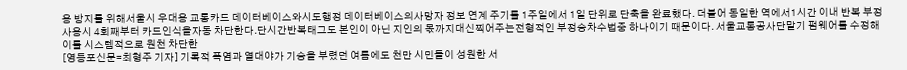용 방지를 위해서울시 우대용 교통카드 데이터베이스와시도행정 데이터베이스의사망자 정보 연계 주기를 1주일에서 1일 단위로 단축을 완료했다. 더불어 동일한 역에서1시간 이내 반복 부정사용시 4회째부터 카드인식을자동 차단한다.단시간반복태그도 본인이 아닌 지인의 몫까지대신찍어주는전형적인 부정승차수법중 하나이기 때문이다. 서울교통공사단말기 펌웨어를 수정해 이를 시스템적으로 원천 차단한
[영등포신문=최형주 기자] 기록적 폭염과 열대야가 기승을 부렸던 여름에도 천만 시민들이 성원한 서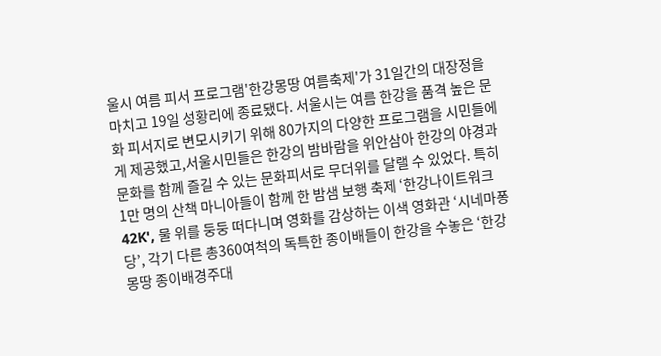울시 여름 피서 프로그램'한강몽땅 여름축제'가 31일간의 대장정을 마치고 19일 성황리에 종료됐다. 서울시는 여름 한강을 품격 높은 문화 피서지로 변모시키기 위해 80가지의 다양한 프로그램을 시민들에게 제공했고,서울시민들은 한강의 밤바람을 위안삼아 한강의 야경과 문화를 함께 즐길 수 있는 문화피서로 무더위를 달랠 수 있었다. 특히 1만 명의 산책 마니아들이 함께 한 밤샘 보행 축제 ‘한강나이트워크42K', 물 위를 둥둥 떠다니며 영화를 감상하는 이색 영화관 ‘시네마퐁당’, 각기 다른 총360여척의 독특한 종이배들이 한강을 수놓은 ‘한강몽땅 종이배경주대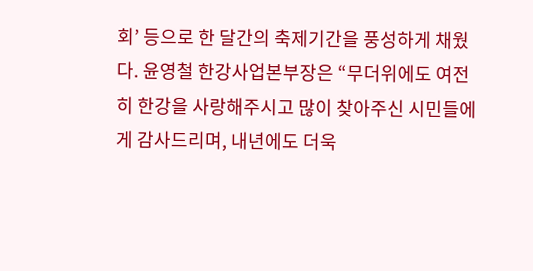회’ 등으로 한 달간의 축제기간을 풍성하게 채웠다. 윤영철 한강사업본부장은 “무더위에도 여전히 한강을 사랑해주시고 많이 찾아주신 시민들에게 감사드리며, 내년에도 더욱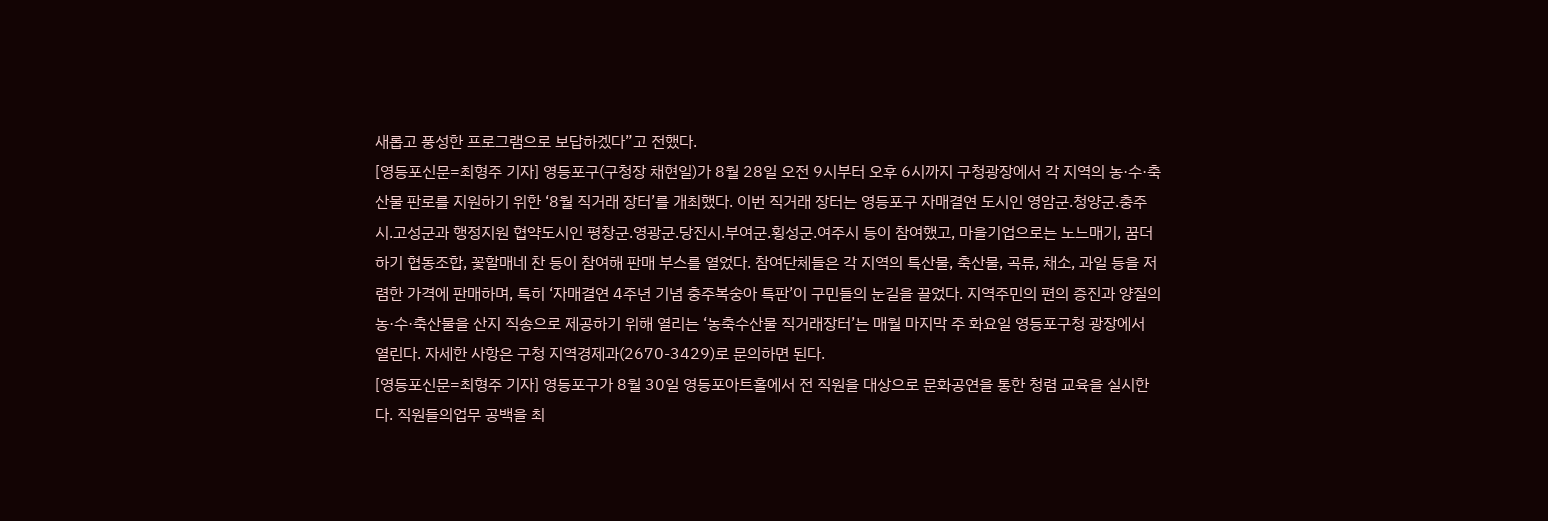새롭고 풍성한 프로그램으로 보답하겠다”고 전했다.
[영등포신문=최형주 기자] 영등포구(구청장 채현일)가 8월 28일 오전 9시부터 오후 6시까지 구청광장에서 각 지역의 농·수·축산물 판로를 지원하기 위한 ‘8월 직거래 장터’를 개최했다. 이번 직거래 장터는 영등포구 자매결연 도시인 영암군.청양군.충주시.고성군과 행정지원 협약도시인 평창군.영광군.당진시.부여군.횡성군.여주시 등이 참여했고, 마을기업으로는 노느매기, 꿈더하기 협동조합, 꽃할매네 찬 등이 참여해 판매 부스를 열었다. 참여단체들은 각 지역의 특산물, 축산물, 곡류, 채소, 과일 등을 저렴한 가격에 판매하며, 특히 ‘자매결연 4주년 기념 충주복숭아 특판’이 구민들의 눈길을 끌었다. 지역주민의 편의 증진과 양질의 농·수·축산물을 산지 직송으로 제공하기 위해 열리는 ‘농축수산물 직거래장터’는 매월 마지막 주 화요일 영등포구청 광장에서 열린다. 자세한 사항은 구청 지역경제과(2670-3429)로 문의하면 된다.
[영등포신문=최형주 기자] 영등포구가 8월 30일 영등포아트홀에서 전 직원을 대상으로 문화공연을 통한 청렴 교육을 실시한다. 직원들의업무 공백을 최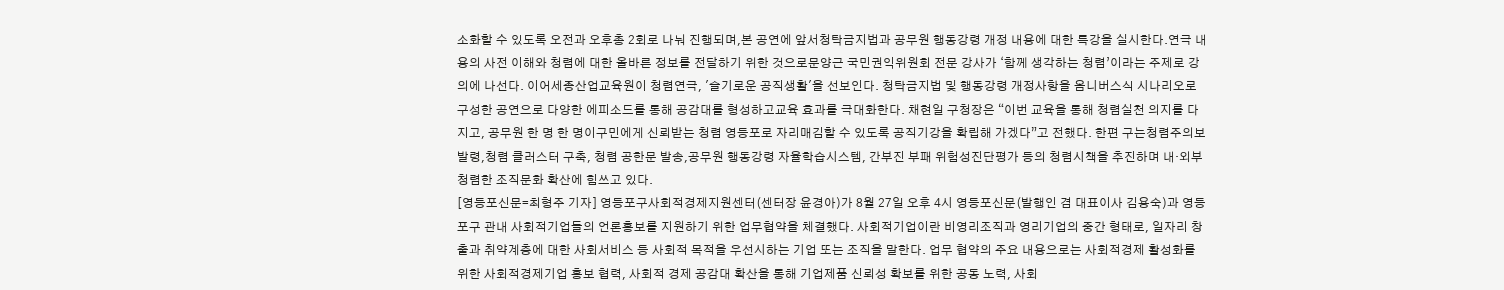소화할 수 있도록 오전과 오후총 2회로 나눠 진행되며,본 공연에 앞서청탁금지법과 공무원 행동강령 개정 내용에 대한 특강을 실시한다.연극 내용의 사전 이해와 청렴에 대한 올바른 정보를 전달하기 위한 것으로문양근 국민권익위원회 전문 강사가 ‘함께 생각하는 청렴’이라는 주제로 강의에 나선다. 이어세종산업교육원이 청렴연극, '슬기로운 공직생활'을 선보인다. 청탁금지법 및 행동강령 개정사항을 옴니버스식 시나리오로 구성한 공연으로 다양한 에피소드를 통해 공감대를 형성하고교육 효과를 극대화한다. 채현일 구청장은 “이번 교육을 통해 청렴실천 의지를 다지고, 공무원 한 명 한 명이구민에게 신뢰받는 청렴 영등포로 자리매김할 수 있도록 공직기강을 확립해 가겠다”고 전했다. 한편 구는청렴주의보 발령,청렴 클러스터 구축, 청렴 공한문 발송,공무원 행동강령 자율학습시스템, 간부진 부패 위험성진단평가 등의 청렴시책을 추진하며 내‧외부 청렴한 조직문화 확산에 힘쓰고 있다.
[영등포신문=최형주 기자] 영등포구사회적경제지원센터(센터장 윤경아)가 8월 27일 오후 4시 영등포신문(발행인 겸 대표이사 김용숙)과 영등포구 관내 사회적기업들의 언론홍보를 지원하기 위한 업무협약을 체결했다. 사회적기업이란 비영리조직과 영리기업의 중간 형태로, 일자리 창출과 취약계층에 대한 사회서비스 등 사회적 목적을 우선시하는 기업 또는 조직을 말한다. 업무 협약의 주요 내용으로는 사회적경제 활성화를 위한 사회적경제기업 홍보 협력, 사회적 경제 공감대 확산을 통해 기업제품 신뢰성 확보를 위한 공동 노력, 사회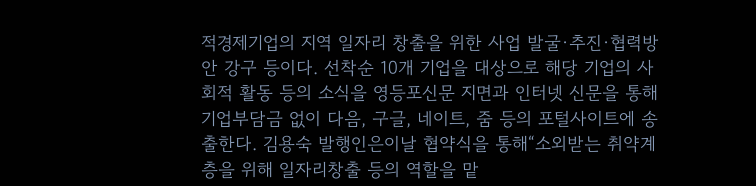적경제기업의 지역 일자리 창출을 위한 사업 발굴·추진·협력방안 강구 등이다. 선착순 10개 기업을 대상으로 해당 기업의 사회적 활동 등의 소식을 영등포신문 지면과 인터넷 신문을 통해 기업부담금 없이 다음, 구글, 네이트, 줌 등의 포털사이트에 송출한다. 김용숙 발행인은이날 협약식을 통해“소외받는 취약계층을 위해 일자리창출 등의 역할을 맡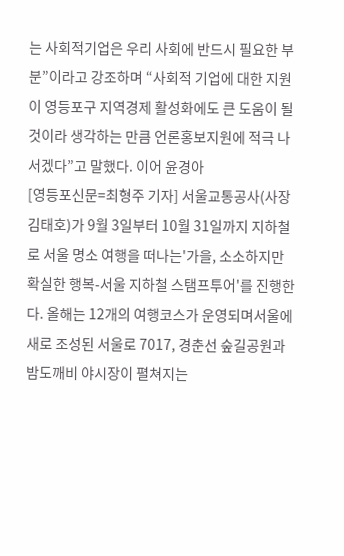는 사회적기업은 우리 사회에 반드시 필요한 부분”이라고 강조하며 “사회적 기업에 대한 지원이 영등포구 지역경제 활성화에도 큰 도움이 될 것이라 생각하는 만큼 언론홍보지원에 적극 나서겠다”고 말했다. 이어 윤경아
[영등포신문=최형주 기자] 서울교통공사(사장 김태호)가 9월 3일부터 10월 31일까지 지하철로 서울 명소 여행을 떠나는'가을, 소소하지만 확실한 행복-서울 지하철 스탬프투어'를 진행한다. 올해는 12개의 여행코스가 운영되며서울에 새로 조성된 서울로 7017, 경춘선 숲길공원과 밤도깨비 야시장이 펼쳐지는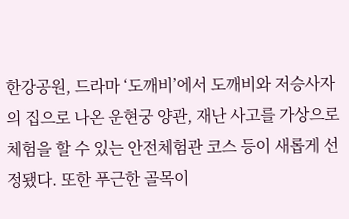한강공원, 드라마 ‘도깨비’에서 도깨비와 저승사자의 집으로 나온 운현궁 양관, 재난 사고를 가상으로 체험을 할 수 있는 안전체험관 코스 등이 새롭게 선정됐다. 또한 푸근한 골목이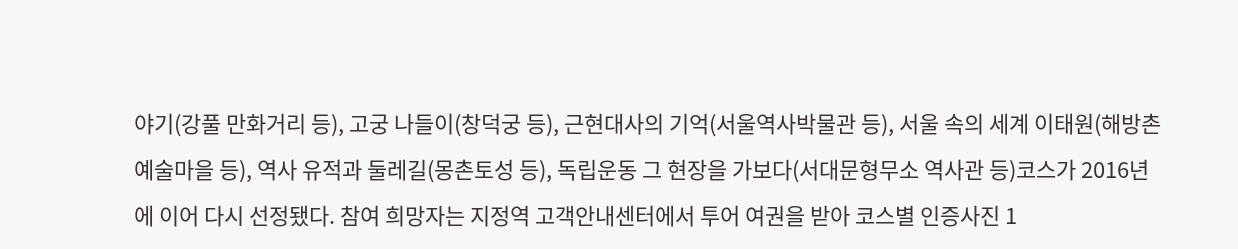야기(강풀 만화거리 등), 고궁 나들이(창덕궁 등), 근현대사의 기억(서울역사박물관 등), 서울 속의 세계 이태원(해방촌 예술마을 등), 역사 유적과 둘레길(몽촌토성 등), 독립운동 그 현장을 가보다(서대문형무소 역사관 등)코스가 2016년에 이어 다시 선정됐다. 참여 희망자는 지정역 고객안내센터에서 투어 여권을 받아 코스별 인증사진 1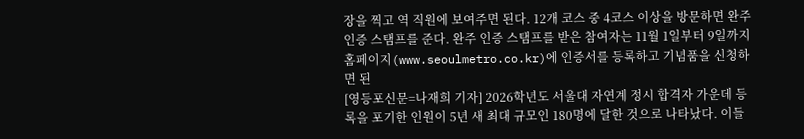장을 찍고 역 직원에 보여주면 된다. 12개 코스 중 4코스 이상을 방문하면 완주 인증 스탬프를 준다. 완주 인증 스탬프를 받은 참여자는 11월 1일부터 9일까지 홈페이지(www.seoulmetro.co.kr)에 인증서를 등록하고 기념품을 신청하면 된
[영등포신문=나재희 기자] 2026학년도 서울대 자연계 정시 합격자 가운데 등록을 포기한 인원이 5년 새 최대 규모인 180명에 달한 것으로 나타났다. 이들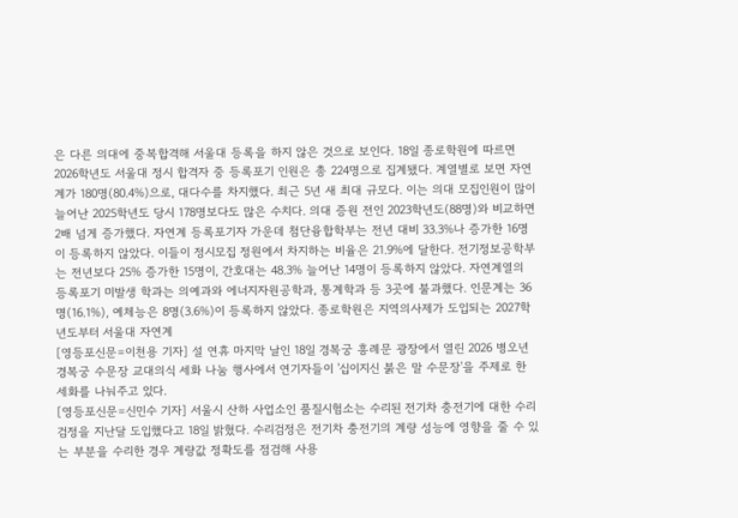은 다른 의대에 중복합격해 서울대 등록을 하지 않은 것으로 보인다. 18일 종로학원에 따르면 2026학년도 서울대 정시 합격자 중 등록포기 인원은 총 224명으로 집계됐다. 계열별로 보면 자연계가 180명(80.4%)으로, 대다수를 차지했다. 최근 5년 새 최대 규모다. 이는 의대 모집인원이 많이 늘어난 2025학년도 당시 178명보다도 많은 수치다. 의대 증원 전인 2023학년도(88명)와 비교하면 2배 넘게 증가했다. 자연계 등록포기자 가운데 첨단융합학부는 전년 대비 33.3%나 증가한 16명이 등록하지 않았다. 이들이 정시모집 정원에서 차지하는 비율은 21.9%에 달한다. 전기정보공학부는 전년보다 25% 증가한 15명이, 간호대는 48.3% 늘어난 14명이 등록하지 않았다. 자연계열의 등록포기 미발생 학과는 의예과와 에너지자원공학과, 통계학과 등 3곳에 불과했다. 인문계는 36명(16.1%), 예체능은 8명(3.6%)이 등록하지 않았다. 종로학원은 지역의사제가 도입되는 2027학년도부터 서울대 자연계
[영등포신문=이천용 기자] 설 연휴 마지막 날인 18일 경복궁 흥례문 광장에서 열린 2026 병오년 경복궁 수문장 교대의식 세화 나눔 행사에서 연기자들이 '십이지신 붉은 말 수문장'을 주제로 한 세화를 나눠주고 있다.
[영등포신문=신민수 기자] 서울시 산하 사업소인 품질시험소는 수리된 전기차 충전기에 대한 수리검정을 지난달 도입했다고 18일 밝혔다. 수리검정은 전기차 충전기의 계량 성능에 영향을 줄 수 있는 부분을 수리한 경우 계량값 정확도를 점검해 사용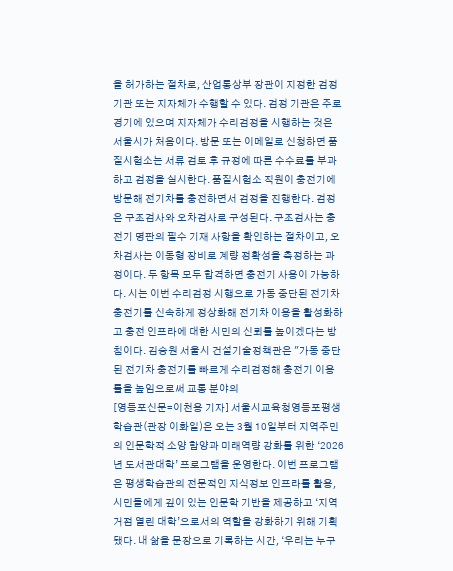을 허가하는 절차로, 산업통상부 장관이 지정한 검정 기관 또는 지자체가 수행할 수 있다. 검정 기관은 주로 경기에 있으며 지자체가 수리검정을 시행하는 것은 서울시가 처음이다. 방문 또는 이메일로 신청하면 품질시험소는 서류 검토 후 규정에 따른 수수료를 부과하고 검정을 실시한다. 품질시험소 직원이 충전기에 방문해 전기차를 충전하면서 검정을 진행한다. 검정은 구조검사와 오차검사로 구성된다. 구조검사는 충전기 명판의 필수 기재 사항을 확인하는 절차이고, 오차검사는 이동형 장비로 계량 정확성을 측정하는 과정이다. 두 항목 모두 합격하면 충전기 사용이 가능하다. 시는 이번 수리검정 시행으로 가동 중단된 전기차 충전기를 신속하게 정상화해 전기차 이용을 활성화하고 충전 인프라에 대한 시민의 신뢰를 높이겠다는 방침이다. 김승원 서울시 건설기술정책관은 "가동 중단된 전기차 충전기를 빠르게 수리검정해 충전기 이용률을 높임으로써 교통 분야의
[영등포신문=이천용 기자] 서울시교육청영등포평생학습관(관장 이화일)은 오는 3월 10일부터 지역주민의 인문학적 소양 함양과 미래역량 강화를 위한 ‘2026년 도서관대학’ 프로그램을 운영한다. 이번 프로그램은 평생학습관의 전문적인 지식정보 인프라를 활용, 시민들에게 깊이 있는 인문학 기반을 제공하고 ‘지역 거점 열린 대학’으로서의 역할을 강화하기 위해 기획됐다. 내 삶을 문장으로 기록하는 시간, ‘우리는 누구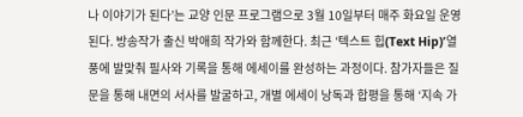나 이야기가 된다’는 교양 인문 프로그램으로 3월 10일부터 매주 화요일 운영된다. 방송작가 출신 박애희 작가와 함께한다. 최근 ‘텍스트 힙(Text Hip)’열풍에 발맞춰 필사와 기록을 통해 에세이를 완성하는 과정이다. 참가자들은 질문을 통해 내면의 서사를 발굴하고, 개별 에세이 낭독과 합평을 통해 ‘지속 가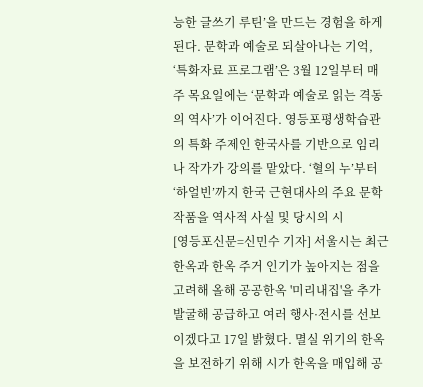능한 글쓰기 루틴’을 만드는 경험을 하게 된다. 문학과 예술로 되살아나는 기억, ‘특화자료 프로그램’은 3월 12일부터 매주 목요일에는 ‘문학과 예술로 읽는 격동의 역사’가 이어진다. 영등포평생학습관의 특화 주제인 한국사를 기반으로 임리나 작가가 강의를 맡았다. ‘혈의 누’부터 ‘하얼빈’까지 한국 근현대사의 주요 문학 작품을 역사적 사실 및 당시의 시
[영등포신문=신민수 기자] 서울시는 최근 한옥과 한옥 주거 인기가 높아지는 점을 고려해 올해 공공한옥 '미리내집'을 추가 발굴해 공급하고 여러 행사·전시를 선보이겠다고 17일 밝혔다. 멸실 위기의 한옥을 보전하기 위해 시가 한옥을 매입해 공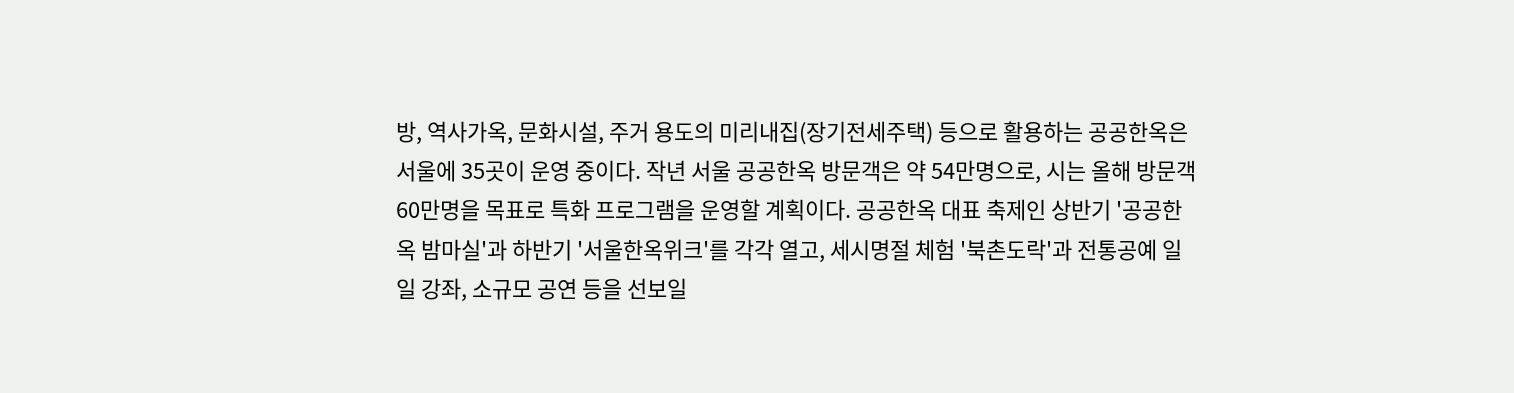방, 역사가옥, 문화시설, 주거 용도의 미리내집(장기전세주택) 등으로 활용하는 공공한옥은 서울에 35곳이 운영 중이다. 작년 서울 공공한옥 방문객은 약 54만명으로, 시는 올해 방문객 60만명을 목표로 특화 프로그램을 운영할 계획이다. 공공한옥 대표 축제인 상반기 '공공한옥 밤마실'과 하반기 '서울한옥위크'를 각각 열고, 세시명절 체험 '북촌도락'과 전통공예 일일 강좌, 소규모 공연 등을 선보일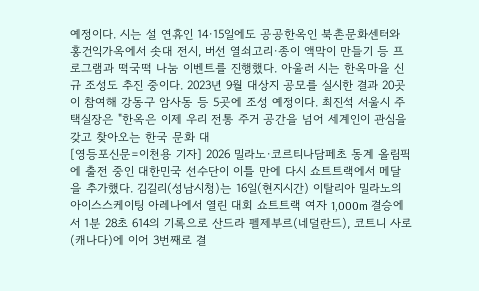예정이다. 시는 설 연휴인 14·15일에도 공공한옥인 북촌문화센터와 홍건익가옥에서 솟대 전시, 버선 열쇠고리·종이 액막이 만들기 등 프로그램과 떡국떡 나눔 이벤트를 진행했다. 아울러 시는 한옥마을 신규 조성도 추진 중이다. 2023년 9월 대상지 공모를 실시한 결과 20곳이 참여해 강동구 암사동 등 5곳에 조성 예정이다. 최진석 서울시 주택실장은 "한옥은 이제 우리 전통 주거 공간을 넘어 세계인이 관심을 갖고 찾아오는 한국 문화 대
[영등포신문=이천용 기자] 2026 밀라노·코르티나담페초 동계 올림픽에 출전 중인 대한민국 선수단이 이틀 만에 다시 쇼트트랙에서 메달을 추가했다. 김길리(성남시청)는 16일(현지시간) 이탈리아 밀라노의 아이스스케이팅 아레나에서 열린 대회 쇼트트랙 여자 1,000m 결승에서 1분 28초 614의 기록으로 산드라 펠제부르(네덜란드), 코트니 사로(캐나다)에 이어 3번째로 결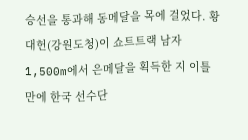승선을 통과해 동메달을 목에 걸었다. 황대헌(강원도청)이 쇼트트랙 남자 1,500m에서 은메달을 획득한 지 이틀 만에 한국 선수단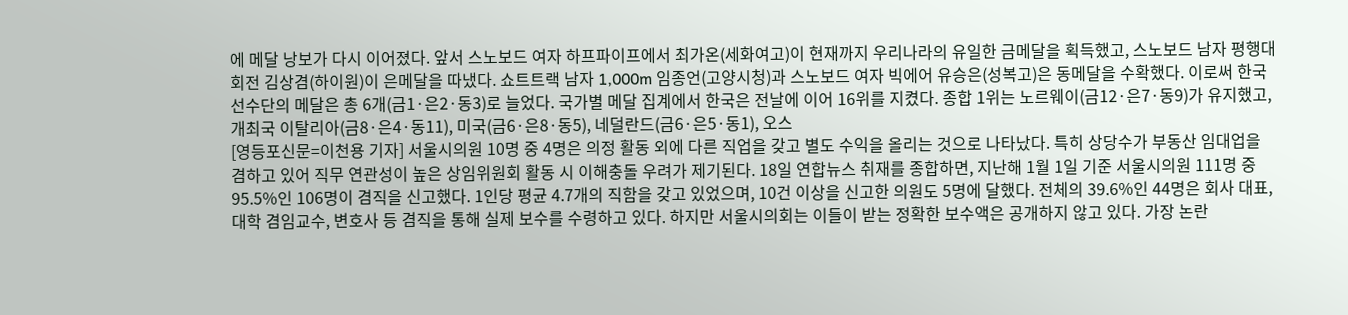에 메달 낭보가 다시 이어졌다. 앞서 스노보드 여자 하프파이프에서 최가온(세화여고)이 현재까지 우리나라의 유일한 금메달을 획득했고, 스노보드 남자 평행대회전 김상겸(하이원)이 은메달을 따냈다. 쇼트트랙 남자 1,000m 임종언(고양시청)과 스노보드 여자 빅에어 유승은(성복고)은 동메달을 수확했다. 이로써 한국 선수단의 메달은 총 6개(금1·은2·동3)로 늘었다. 국가별 메달 집계에서 한국은 전날에 이어 16위를 지켰다. 종합 1위는 노르웨이(금12·은7·동9)가 유지했고, 개최국 이탈리아(금8·은4·동11), 미국(금6·은8·동5), 네덜란드(금6·은5·동1), 오스
[영등포신문=이천용 기자] 서울시의원 10명 중 4명은 의정 활동 외에 다른 직업을 갖고 별도 수익을 올리는 것으로 나타났다. 특히 상당수가 부동산 임대업을 겸하고 있어 직무 연관성이 높은 상임위원회 활동 시 이해충돌 우려가 제기된다. 18일 연합뉴스 취재를 종합하면, 지난해 1월 1일 기준 서울시의원 111명 중 95.5%인 106명이 겸직을 신고했다. 1인당 평균 4.7개의 직함을 갖고 있었으며, 10건 이상을 신고한 의원도 5명에 달했다. 전체의 39.6%인 44명은 회사 대표, 대학 겸임교수, 변호사 등 겸직을 통해 실제 보수를 수령하고 있다. 하지만 서울시의회는 이들이 받는 정확한 보수액은 공개하지 않고 있다. 가장 논란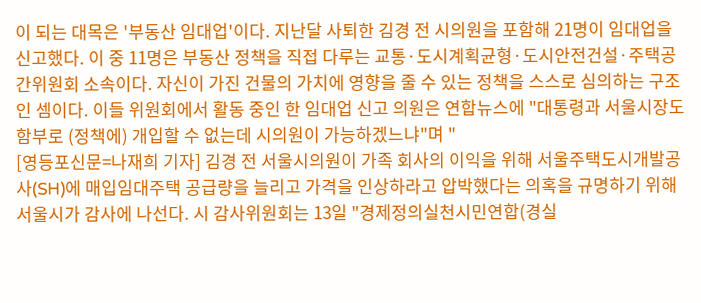이 되는 대목은 '부동산 임대업'이다. 지난달 사퇴한 김경 전 시의원을 포함해 21명이 임대업을 신고했다. 이 중 11명은 부동산 정책을 직접 다루는 교통·도시계획균형·도시안전건설·주택공간위원회 소속이다. 자신이 가진 건물의 가치에 영향을 줄 수 있는 정책을 스스로 심의하는 구조인 셈이다. 이들 위원회에서 활동 중인 한 임대업 신고 의원은 연합뉴스에 "대통령과 서울시장도 함부로 (정책에) 개입할 수 없는데 시의원이 가능하겠느냐"며 "
[영등포신문=나재희 기자] 김경 전 서울시의원이 가족 회사의 이익을 위해 서울주택도시개발공사(SH)에 매입임대주택 공급량을 늘리고 가격을 인상하라고 압박했다는 의혹을 규명하기 위해 서울시가 감사에 나선다. 시 감사위원회는 13일 "경제정의실천시민연합(경실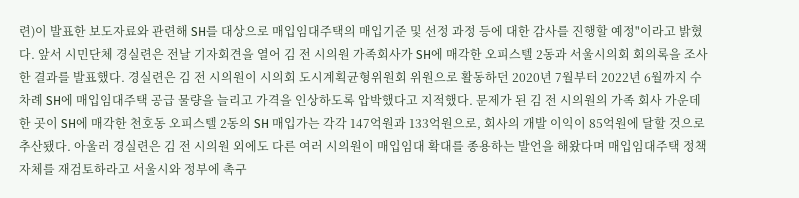련)이 발표한 보도자료와 관련해 SH를 대상으로 매입임대주택의 매입기준 및 선정 과정 등에 대한 감사를 진행할 예정"이라고 밝혔다. 앞서 시민단체 경실련은 전날 기자회견을 열어 김 전 시의원 가족회사가 SH에 매각한 오피스텔 2동과 서울시의회 회의록을 조사한 결과를 발표했다. 경실련은 김 전 시의원이 시의회 도시계획균형위원회 위원으로 활동하던 2020년 7월부터 2022년 6월까지 수차례 SH에 매입임대주택 공급 물량을 늘리고 가격을 인상하도록 압박했다고 지적했다. 문제가 된 김 전 시의원의 가족 회사 가운데 한 곳이 SH에 매각한 천호동 오피스텔 2동의 SH 매입가는 각각 147억원과 133억원으로, 회사의 개발 이익이 85억원에 달할 것으로 추산됐다. 아울러 경실련은 김 전 시의원 외에도 다른 여러 시의원이 매입임대 확대를 종용하는 발언을 해왔다며 매입임대주택 정책 자체를 재검토하라고 서울시와 정부에 촉구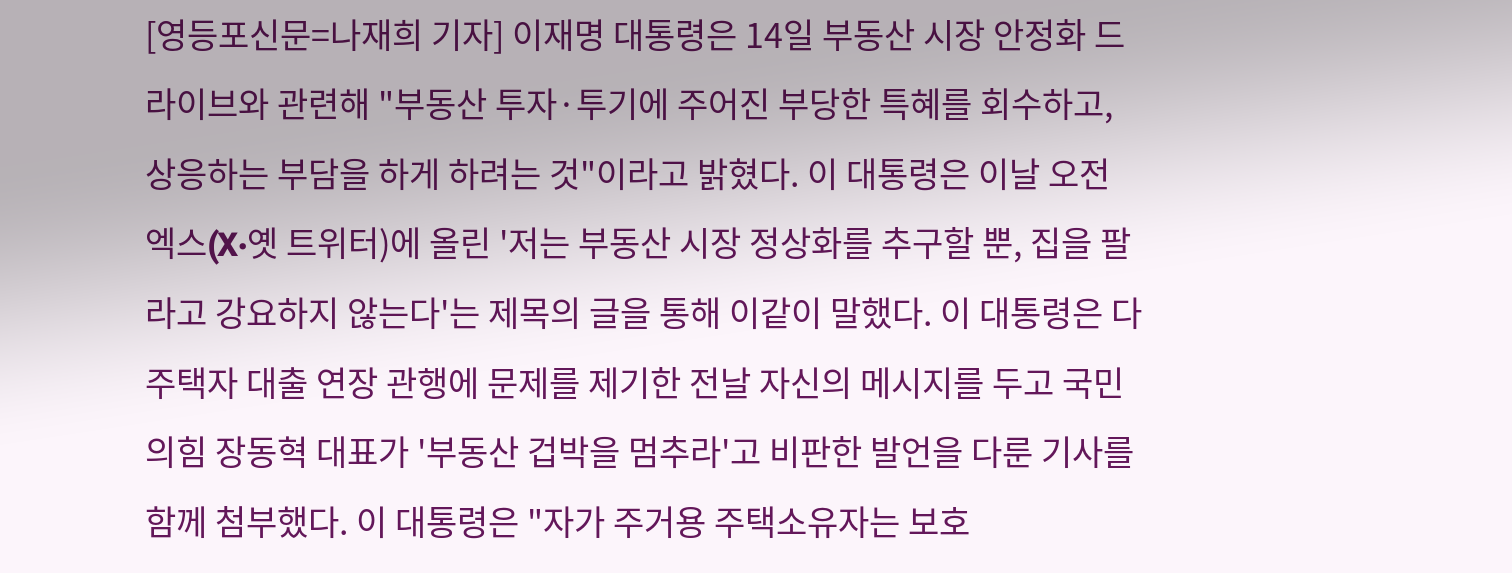[영등포신문=나재희 기자] 이재명 대통령은 14일 부동산 시장 안정화 드라이브와 관련해 "부동산 투자·투기에 주어진 부당한 특혜를 회수하고, 상응하는 부담을 하게 하려는 것"이라고 밝혔다. 이 대통령은 이날 오전 엑스(X·옛 트위터)에 올린 '저는 부동산 시장 정상화를 추구할 뿐, 집을 팔라고 강요하지 않는다'는 제목의 글을 통해 이같이 말했다. 이 대통령은 다주택자 대출 연장 관행에 문제를 제기한 전날 자신의 메시지를 두고 국민의힘 장동혁 대표가 '부동산 겁박을 멈추라'고 비판한 발언을 다룬 기사를 함께 첨부했다. 이 대통령은 "자가 주거용 주택소유자는 보호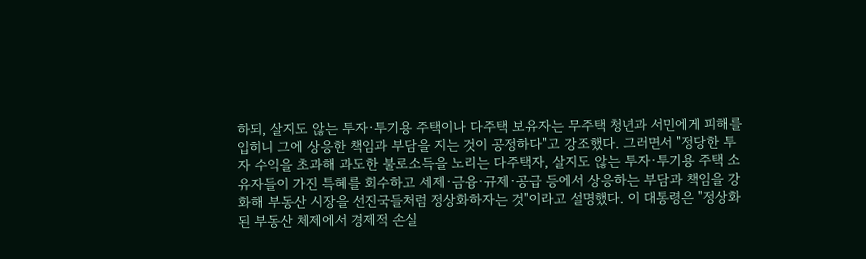하되, 살지도 않는 투자·투기용 주택이나 다주택 보유자는 무주택 청년과 서민에게 피해를 입히니 그에 상응한 책임과 부담을 지는 것이 공정하다"고 강조했다. 그러면서 "정당한 투자 수익을 초과해 과도한 불로소득을 노리는 다주택자, 살지도 않는 투자·투기용 주택 소유자들이 가진 특혜를 회수하고 세제·금융·규제·공급 등에서 상응하는 부담과 책임을 강화해 부동산 시장을 선진국들처럼 정상화하자는 것"이라고 설명했다. 이 대통령은 "정상화된 부동산 체제에서 경제적 손실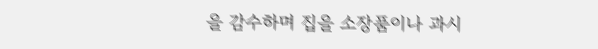을 감수하며 집을 소장품이나 과시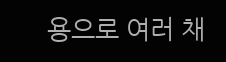용으로 여러 채